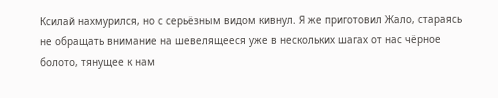Ксилай нахмурился, но с серьёзным видом кивнул. Я же приготовил Жало, стараясь не обращать внимание на шевелящееся уже в нескольких шагах от нас чёрное болото, тянущее к нам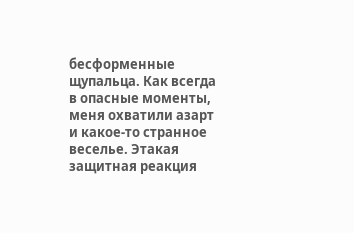бесформенные щупальца. Как всегда в опасные моменты, меня охватили азарт и какое-то странное веселье. Этакая защитная реакция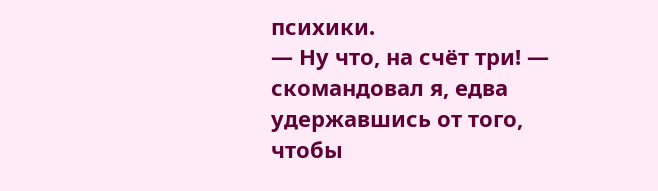психики.
— Ну что, на счёт три! — скомандовал я, едва удержавшись от того, чтобы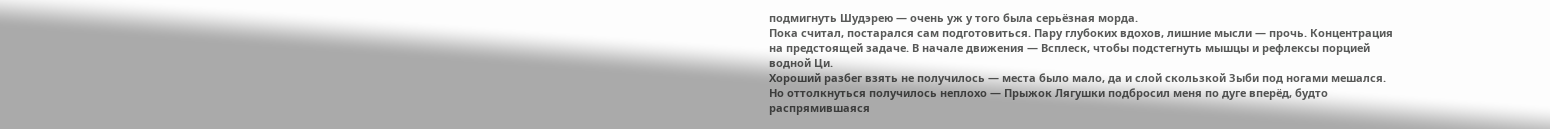подмигнуть Шудэрею — очень уж у того была серьёзная морда.
Пока считал, постарался сам подготовиться. Пару глубоких вдохов, лишние мысли — прочь. Концентрация на предстоящей задаче. В начале движения — Всплеск, чтобы подстегнуть мышцы и рефлексы порцией водной Ци.
Хороший разбег взять не получилось — места было мало, да и слой скользкой Зыби под ногами мешался. Но оттолкнуться получилось неплохо — Прыжок Лягушки подбросил меня по дуге вперёд, будто распрямившаяся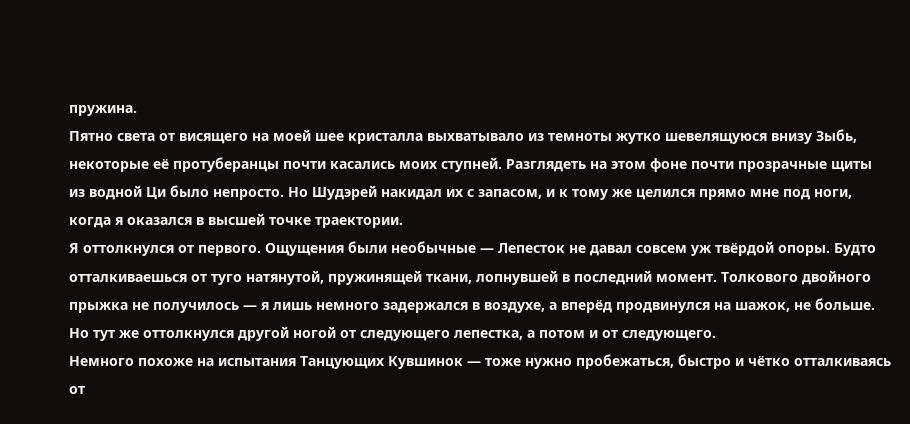пружина.
Пятно света от висящего на моей шее кристалла выхватывало из темноты жутко шевелящуюся внизу Зыбь, некоторые её протуберанцы почти касались моих ступней. Разглядеть на этом фоне почти прозрачные щиты из водной Ци было непросто. Но Шудэрей накидал их с запасом, и к тому же целился прямо мне под ноги, когда я оказался в высшей точке траектории.
Я оттолкнулся от первого. Ощущения были необычные — Лепесток не давал совсем уж твёрдой опоры. Будто отталкиваешься от туго натянутой, пружинящей ткани, лопнувшей в последний момент. Толкового двойного прыжка не получилось — я лишь немного задержался в воздухе, а вперёд продвинулся на шажок, не больше. Но тут же оттолкнулся другой ногой от следующего лепестка, а потом и от следующего.
Немного похоже на испытания Танцующих Кувшинок — тоже нужно пробежаться, быстро и чётко отталкиваясь от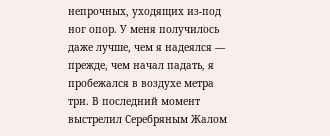непрочных, уходящих из-под ног опор. У меня получилось даже лучше, чем я надеялся — прежде, чем начал падать, я пробежался в воздухе метра три. В последний момент выстрелил Серебряным Жалом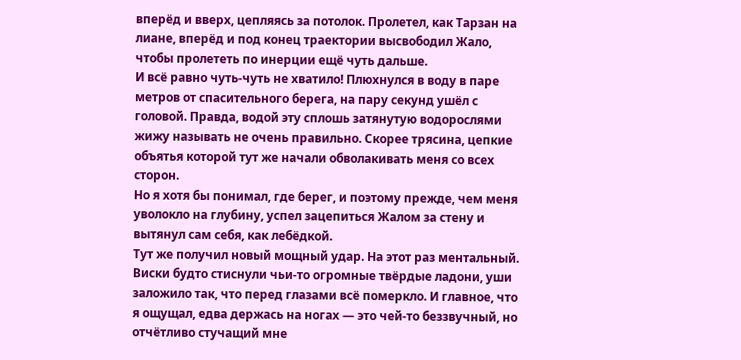вперёд и вверх, цепляясь за потолок. Пролетел, как Тарзан на лиане, вперёд и под конец траектории высвободил Жало, чтобы пролететь по инерции ещё чуть дальше.
И всё равно чуть-чуть не хватило! Плюхнулся в воду в паре метров от спасительного берега, на пару секунд ушёл с головой. Правда, водой эту сплошь затянутую водорослями жижу называть не очень правильно. Скорее трясина, цепкие объятья которой тут же начали обволакивать меня со всех сторон.
Но я хотя бы понимал, где берег, и поэтому прежде, чем меня уволокло на глубину, успел зацепиться Жалом за стену и вытянул сам себя, как лебёдкой.
Тут же получил новый мощный удар. На этот раз ментальный. Виски будто стиснули чьи-то огромные твёрдые ладони, уши заложило так, что перед глазами всё померкло. И главное, что я ощущал, едва держась на ногах — это чей-то беззвучный, но отчётливо стучащий мне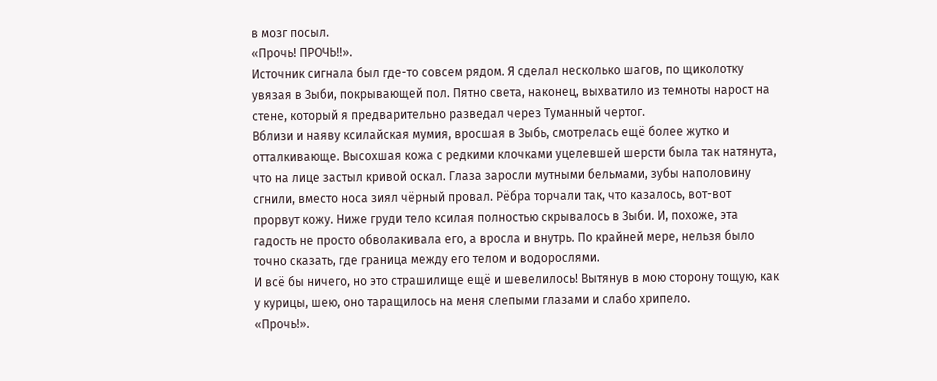в мозг посыл.
«Прочь! ПРОЧЬ!!».
Источник сигнала был где-то совсем рядом. Я сделал несколько шагов, по щиколотку увязая в Зыби, покрывающей пол. Пятно света, наконец, выхватило из темноты нарост на стене, который я предварительно разведал через Туманный чертог.
Вблизи и наяву ксилайская мумия, вросшая в Зыбь, смотрелась ещё более жутко и отталкивающе. Высохшая кожа с редкими клочками уцелевшей шерсти была так натянута, что на лице застыл кривой оскал. Глаза заросли мутными бельмами, зубы наполовину сгнили, вместо носа зиял чёрный провал. Рёбра торчали так, что казалось, вот-вот прорвут кожу. Ниже груди тело ксилая полностью скрывалось в Зыби. И, похоже, эта гадость не просто обволакивала его, а вросла и внутрь. По крайней мере, нельзя было точно сказать, где граница между его телом и водорослями.
И всё бы ничего, но это страшилище ещё и шевелилось! Вытянув в мою сторону тощую, как у курицы, шею, оно таращилось на меня слепыми глазами и слабо хрипело.
«Прочь!».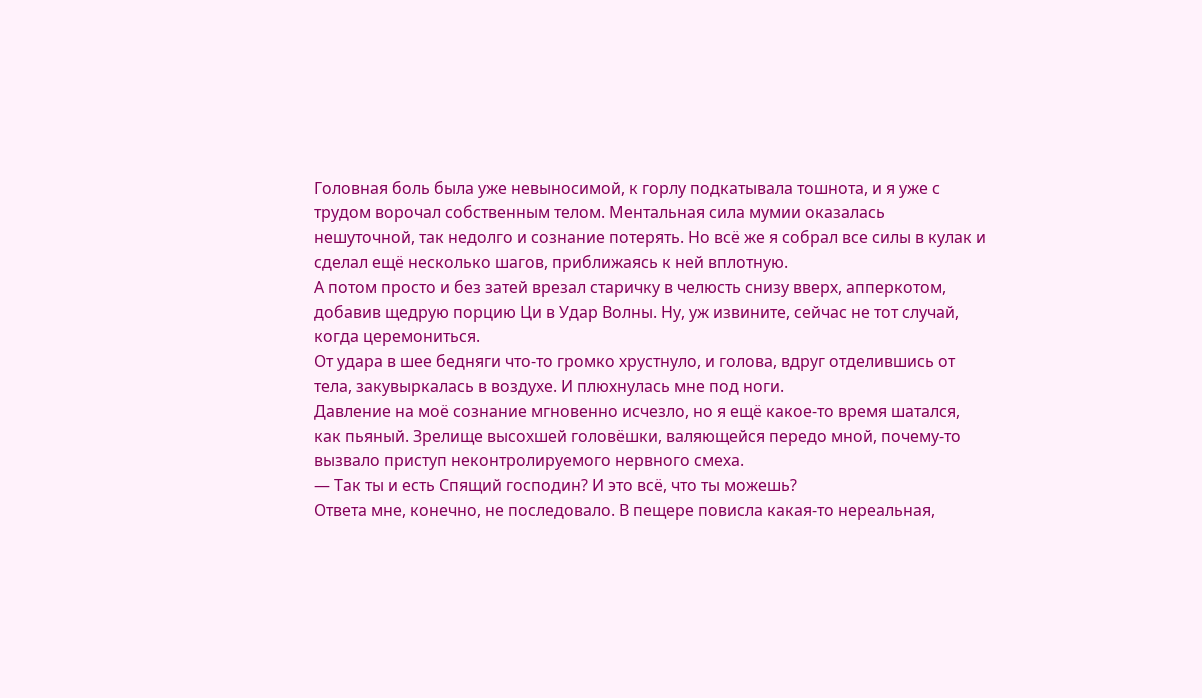Головная боль была уже невыносимой, к горлу подкатывала тошнота, и я уже с трудом ворочал собственным телом. Ментальная сила мумии оказалась нешуточной, так недолго и сознание потерять. Но всё же я собрал все силы в кулак и сделал ещё несколько шагов, приближаясь к ней вплотную.
А потом просто и без затей врезал старичку в челюсть снизу вверх, апперкотом, добавив щедрую порцию Ци в Удар Волны. Ну, уж извините, сейчас не тот случай, когда церемониться.
От удара в шее бедняги что-то громко хрустнуло, и голова, вдруг отделившись от тела, закувыркалась в воздухе. И плюхнулась мне под ноги.
Давление на моё сознание мгновенно исчезло, но я ещё какое-то время шатался, как пьяный. Зрелище высохшей головёшки, валяющейся передо мной, почему-то вызвало приступ неконтролируемого нервного смеха.
— Так ты и есть Спящий господин? И это всё, что ты можешь?
Ответа мне, конечно, не последовало. В пещере повисла какая-то нереальная,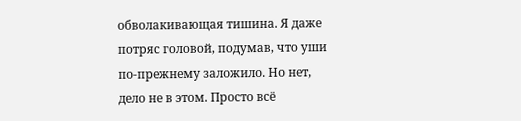обволакивающая тишина. Я даже потряс головой, подумав, что уши по-прежнему заложило. Но нет, дело не в этом. Просто всё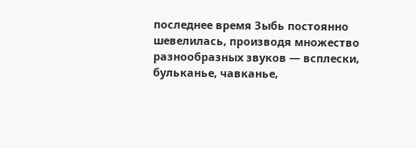последнее время Зыбь постоянно шевелилась, производя множество разнообразных звуков — всплески, бульканье, чавканье,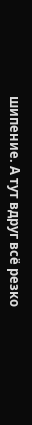шипение. А тут вдруг всё резко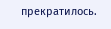прекратилось.